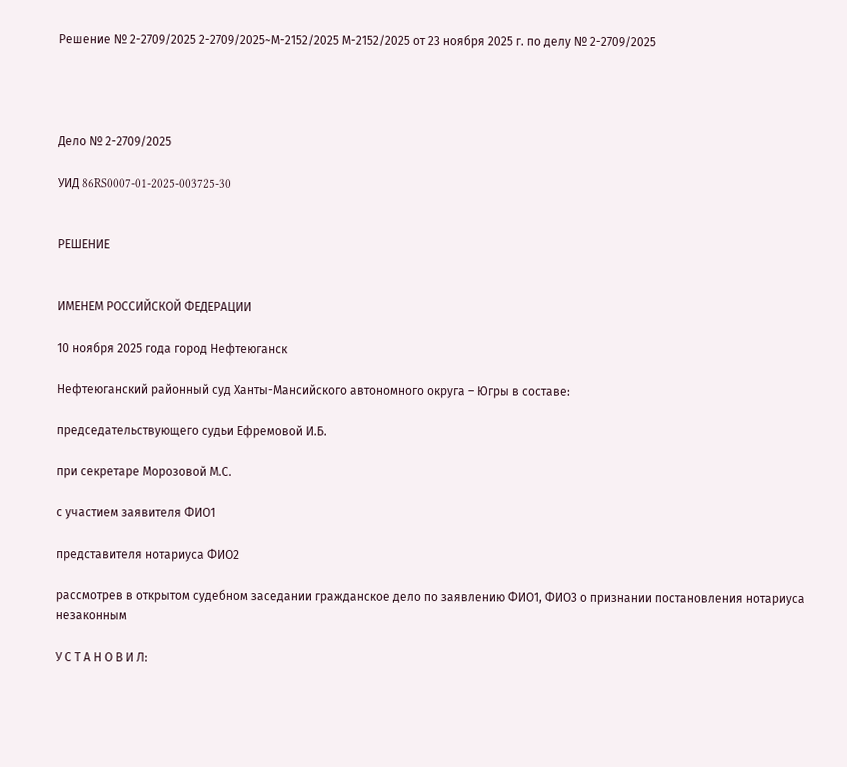Решение № 2-2709/2025 2-2709/2025~М-2152/2025 М-2152/2025 от 23 ноября 2025 г. по делу № 2-2709/2025




Дело № 2-2709/2025

УИД 86RS0007-01-2025-003725-30


РЕШЕНИЕ


ИМЕНЕМ РОССИЙСКОЙ ФЕДЕРАЦИИ

10 ноября 2025 года город Нефтеюганск

Нефтеюганский районный суд Ханты-Мансийского автономного округа – Югры в составе:

председательствующего судьи Ефремовой И.Б.

при секретаре Морозовой М.С.

с участием заявителя ФИО1

представителя нотариуса ФИО2

рассмотрев в открытом судебном заседании гражданское дело по заявлению ФИО1, ФИО3 о признании постановления нотариуса незаконным

У С Т А Н О В И Л: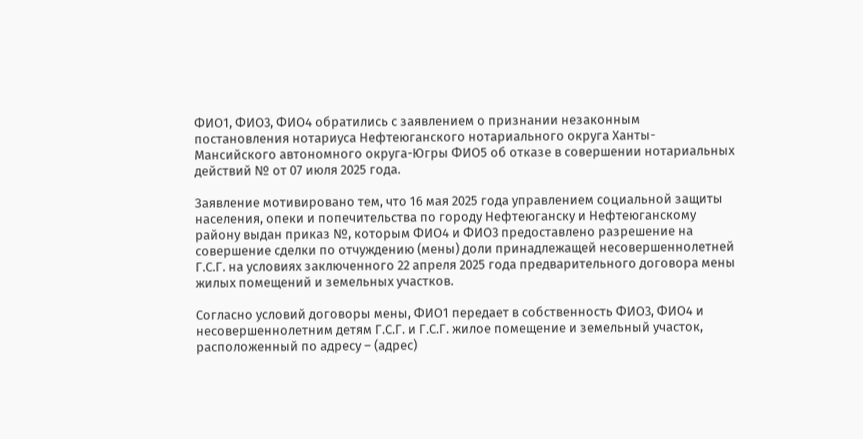ФИО1, ФИО3, ФИО4 обратились с заявлением о признании незаконным постановления нотариуса Нефтеюганского нотариального округа Ханты-Мансийского автономного округа-Югры ФИО5 об отказе в совершении нотариальных действий № от 07 июля 2025 года.

Заявление мотивировано тем, что 16 мая 2025 года управлением социальной защиты населения, опеки и попечительства по городу Нефтеюганску и Нефтеюганскому району выдан приказ №, которым ФИО4 и ФИО3 предоставлено разрешение на совершение сделки по отчуждению (мены) доли принадлежащей несовершеннолетней Г.С.Г. на условиях заключенного 22 апреля 2025 года предварительного договора мены жилых помещений и земельных участков.

Согласно условий договоры мены, ФИО1 передает в собственность ФИО3, ФИО4 и несовершеннолетним детям Г.С.Г. и Г.С.Г. жилое помещение и земельный участок, расположенный по адресу – (адрес)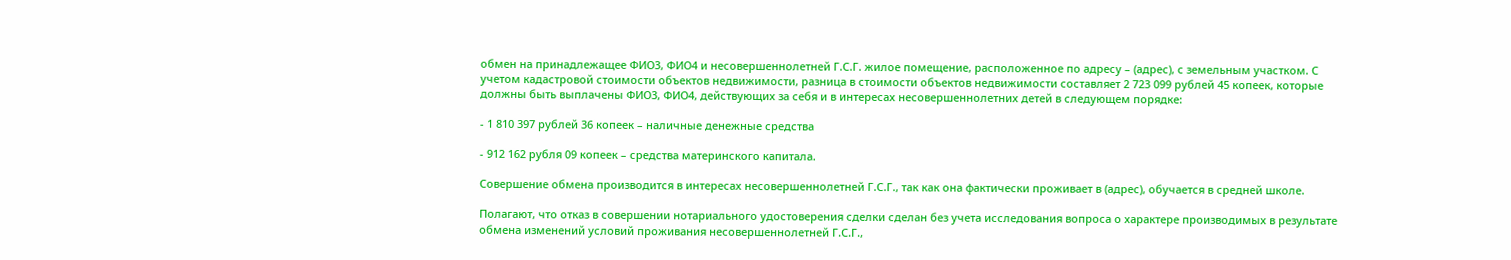обмен на принадлежащее ФИО3, ФИО4 и несовершеннолетней Г.С.Г. жилое помещение, расположенное по адресу – (адрес), с земельным участком. С учетом кадастровой стоимости объектов недвижимости, разница в стоимости объектов недвижимости составляет 2 723 099 рублей 45 копеек, которые должны быть выплачены ФИО3, ФИО4, действующих за себя и в интересах несовершеннолетних детей в следующем порядке:

- 1 810 397 рублей 36 копеек – наличные денежные средства

- 912 162 рубля 09 копеек – средства материнского капитала.

Совершение обмена производится в интересах несовершеннолетней Г.С.Г., так как она фактически проживает в (адрес), обучается в средней школе.

Полагают, что отказ в совершении нотариального удостоверения сделки сделан без учета исследования вопроса о характере производимых в результате обмена изменений условий проживания несовершеннолетней Г.С.Г.,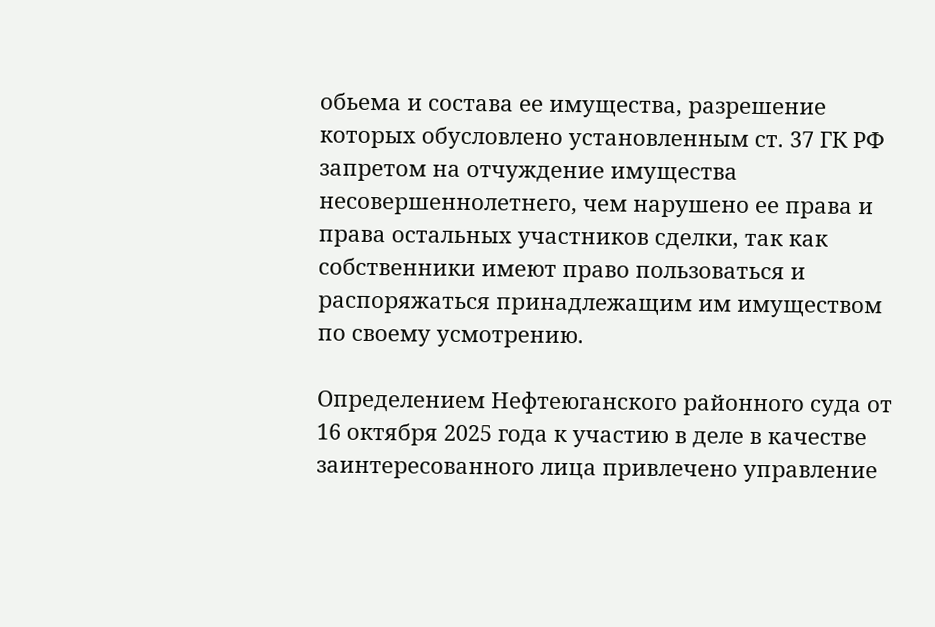обьема и состава ее имущества, разрешение которых обусловлено установленным ст. 37 ГК РФ запретом на отчуждение имущества несовершеннолетнего, чем нарушено ее права и права остальных участников сделки, так как собственники имеют право пользоваться и распоряжаться принадлежащим им имуществом по своему усмотрению.

Определением Нефтеюганского районного суда от 16 октября 2025 года к участию в деле в качестве заинтересованного лица привлечено управление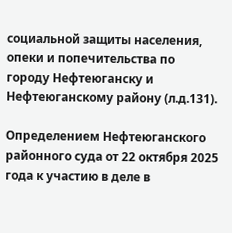социальной защиты населения, опеки и попечительства по городу Нефтеюганску и Нефтеюганскому району (л.д.131).

Определением Нефтеюганского районного суда от 22 октября 2025 года к участию в деле в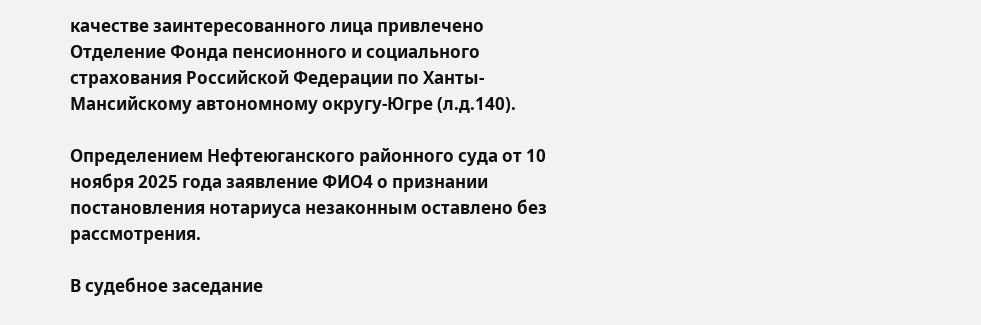качестве заинтересованного лица привлечено Отделение Фонда пенсионного и социального страхования Российской Федерации по Ханты-Мансийскому автономному округу-Югре (л.д.140).

Определением Нефтеюганского районного суда от 10 ноября 2025 года заявление ФИО4 о признании постановления нотариуса незаконным оставлено без рассмотрения.

В судебное заседание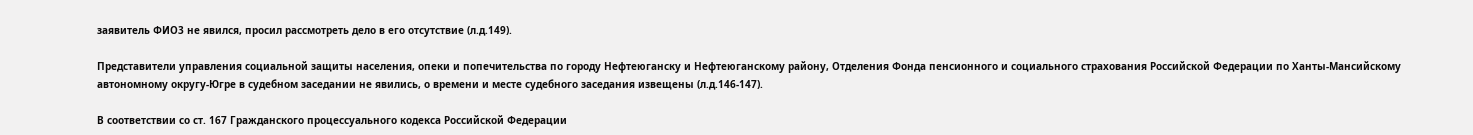заявитель ФИО3 не явился, просил рассмотреть дело в его отсутствие (л.д.149).

Представители управления социальной защиты населения, опеки и попечительства по городу Нефтеюганску и Нефтеюганскому району, Отделения Фонда пенсионного и социального страхования Российской Федерации по Ханты-Мансийскому автономному округу-Югре в судебном заседании не явились, о времени и месте судебного заседания извещены (л.д.146-147).

В соответствии со ст. 167 Гражданского процессуального кодекса Российской Федерации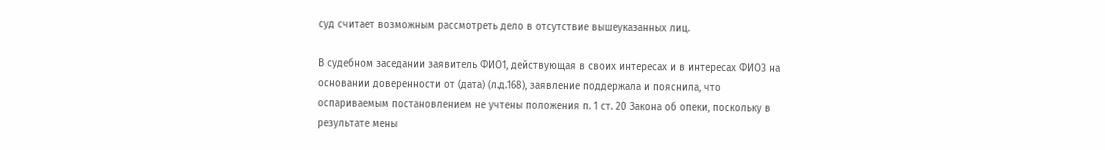суд считает возможным рассмотреть дело в отсутствие вышеуказанных лиц.

В судебном заседании заявитель ФИО1, действующая в своих интересах и в интересах ФИО3 на основании доверенности от (дата) (л.д.168), заявление поддержала и пояснила, что оспариваемым постановлением не учтены положения п. 1 ст. 20 Закона об опеки, поскольку в результате мены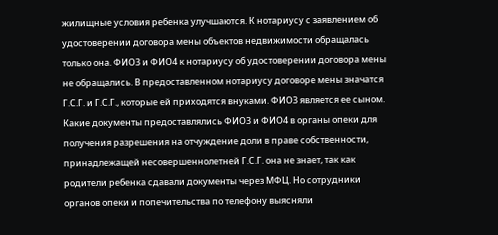жилищные условия ребенка улучшаются. К нотариусу с заявлением об удостоверении договора мены объектов недвижимости обращалась только она. ФИО3 и ФИО4 к нотариусу об удостоверении договора мены не обращались. В предоставленном нотариусу договоре мены значатся Г.С.Г. и Г.С.Г., которые ей приходятся внуками. ФИО3 является ее сыном. Какие документы предоставлялись ФИО3 и ФИО4 в органы опеки для получения разрешения на отчуждение доли в праве собственности, принадлежащей несовершеннолетней Г.С.Г. она не знает, так как родители ребенка сдавали документы через МФЦ. Но сотрудники органов опеки и попечительства по телефону выясняли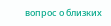вопрос о близких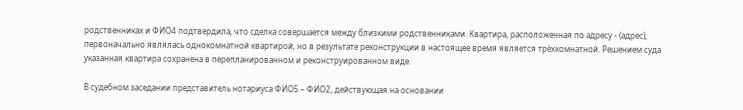родственниках и ФИО4 подтвердила, что сделка совершается между близкими родственниками. Квартира, расположенная по адресу - (адрес), первоначально являлась однокомнатной квартирой, но в результате реконструкции в настоящее время является трёхкомнатной. Решением суда указанная квартира сохранена в перепланированном и реконструированном виде.

В судебном заседании представитель нотариуса ФИО5 – ФИО2, действующая на основании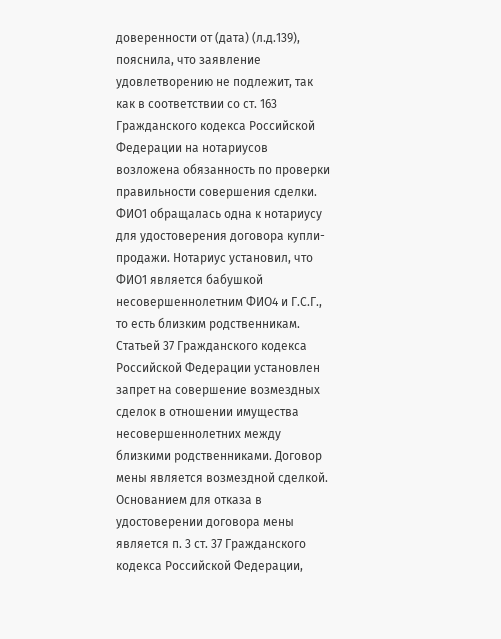доверенности от (дата) (л.д.139), пояснила, что заявление удовлетворению не подлежит, так как в соответствии со ст. 163 Гражданского кодекса Российской Федерации на нотариусов возложена обязанность по проверки правильности совершения сделки. ФИО1 обращалась одна к нотариусу для удостоверения договора купли-продажи. Нотариус установил, что ФИО1 является бабушкой несовершеннолетним ФИО4 и Г.С.Г., то есть близким родственникам. Статьей 37 Гражданского кодекса Российской Федерации установлен запрет на совершение возмездных сделок в отношении имущества несовершеннолетних между близкими родственниками. Договор мены является возмездной сделкой. Основанием для отказа в удостоверении договора мены является п. 3 ст. 37 Гражданского кодекса Российской Федерации,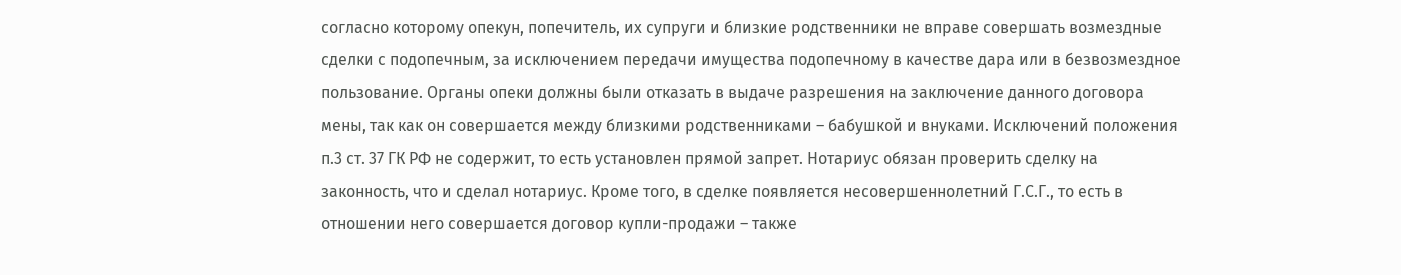согласно которому опекун, попечитель, их супруги и близкие родственники не вправе совершать возмездные сделки с подопечным, за исключением передачи имущества подопечному в качестве дара или в безвозмездное пользование. Органы опеки должны были отказать в выдаче разрешения на заключение данного договора мены, так как он совершается между близкими родственниками – бабушкой и внуками. Исключений положения п.3 ст. 37 ГК РФ не содержит, то есть установлен прямой запрет. Нотариус обязан проверить сделку на законность, что и сделал нотариус. Кроме того, в сделке появляется несовершеннолетний Г.С.Г., то есть в отношении него совершается договор купли-продажи – также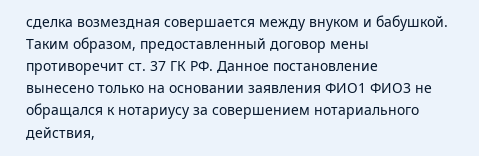сделка возмездная совершается между внуком и бабушкой. Таким образом, предоставленный договор мены противоречит ст. 37 ГК РФ. Данное постановление вынесено только на основании заявления ФИО1 ФИО3 не обращался к нотариусу за совершением нотариального действия,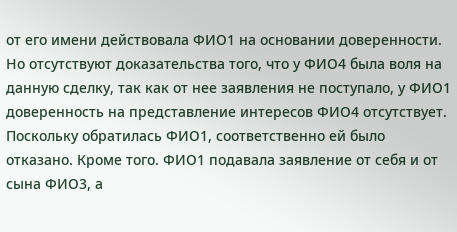от его имени действовала ФИО1 на основании доверенности. Но отсутствуют доказательства того, что у ФИО4 была воля на данную сделку, так как от нее заявления не поступало, у ФИО1 доверенность на представление интересов ФИО4 отсутствует. Поскольку обратилась ФИО1, соответственно ей было отказано. Кроме того. ФИО1 подавала заявление от себя и от сына ФИО3, а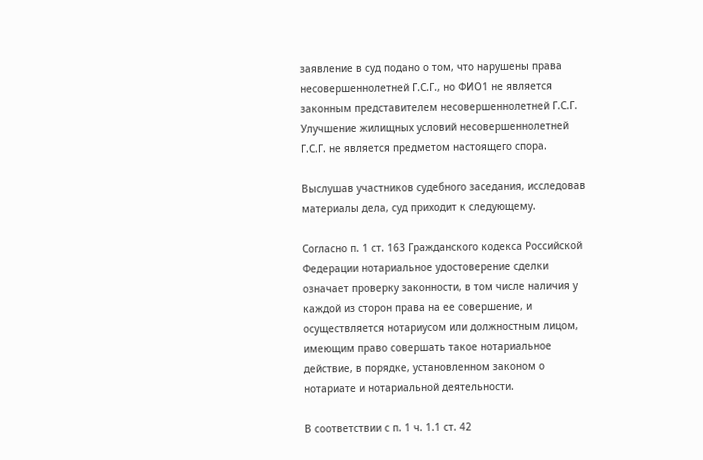заявление в суд подано о том, что нарушены права несовершеннолетней Г.С.Г., но ФИО1 не является законным представителем несовершеннолетней Г.С.Г. Улучшение жилищных условий несовершеннолетней Г.С.Г. не является предметом настоящего спора.

Выслушав участников судебного заседания, исследовав материалы дела, суд приходит к следующему.

Согласно п. 1 ст. 163 Гражданского кодекса Российской Федерации нотариальное удостоверение сделки означает проверку законности, в том числе наличия у каждой из сторон права на ее совершение, и осуществляется нотариусом или должностным лицом, имеющим право совершать такое нотариальное действие, в порядке, установленном законом о нотариате и нотариальной деятельности.

В соответствии с п. 1 ч. 1.1 ст. 42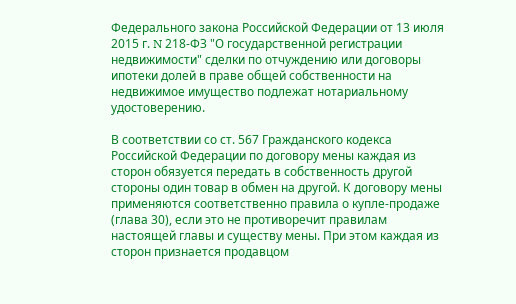Федерального закона Российской Федерации от 13 июля 2015 г. N 218-ФЗ "О государственной регистрации недвижимости" сделки по отчуждению или договоры ипотеки долей в праве общей собственности на недвижимое имущество подлежат нотариальному удостоверению.

В соответствии со ст. 567 Гражданского кодекса Российской Федерации по договору мены каждая из сторон обязуется передать в собственность другой стороны один товар в обмен на другой. К договору мены применяются соответственно правила о купле-продаже (глава 30), если это не противоречит правилам настоящей главы и существу мены. При этом каждая из сторон признается продавцом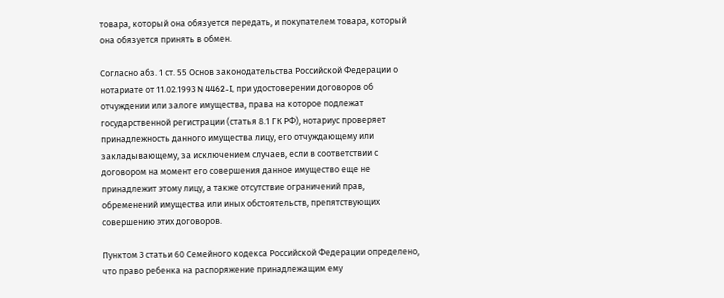товара, который она обязуется передать, и покупателем товара, который она обязуется принять в обмен.

Согласно абз. 1 ст. 55 Основ законодательства Российской Федерации о нотариате от 11.02.1993 N 4462-I, при удостоверении договоров об отчуждении или залоге имущества, права на которое подлежат государственной регистрации (статья 8.1 ГК РФ), нотариус проверяет принадлежность данного имущества лицу, его отчуждающему или закладывающему, за исключением случаев, если в соответствии с договором на момент его совершения данное имущество еще не принадлежит этому лицу, а также отсутствие ограничений прав, обременений имущества или иных обстоятельств, препятствующих совершению этих договоров.

Пунктом 3 статьи 60 Семейного кодекса Российской Федерации определено, что право ребенка на распоряжение принадлежащим ему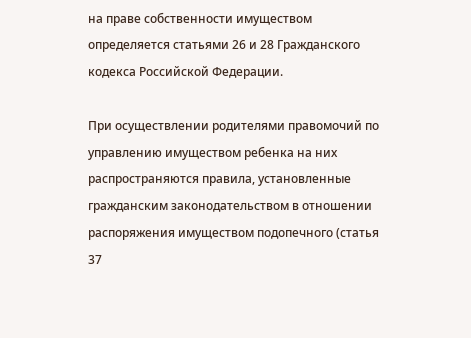на праве собственности имуществом определяется статьями 26 и 28 Гражданского кодекса Российской Федерации.

При осуществлении родителями правомочий по управлению имуществом ребенка на них распространяются правила, установленные гражданским законодательством в отношении распоряжения имуществом подопечного (статья 37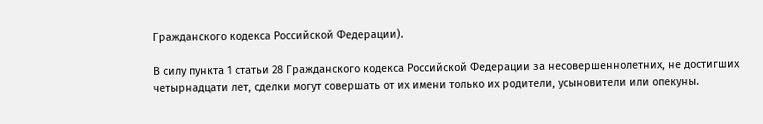Гражданского кодекса Российской Федерации).

В силу пункта 1 статьи 28 Гражданского кодекса Российской Федерации за несовершеннолетних, не достигших четырнадцати лет, сделки могут совершать от их имени только их родители, усыновители или опекуны.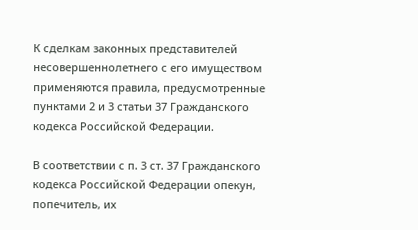К сделкам законных представителей несовершеннолетнего с его имуществом применяются правила, предусмотренные пунктами 2 и 3 статьи 37 Гражданского кодекса Российской Федерации.

В соответствии с п. 3 ст. 37 Гражданского кодекса Российской Федерации опекун, попечитель, их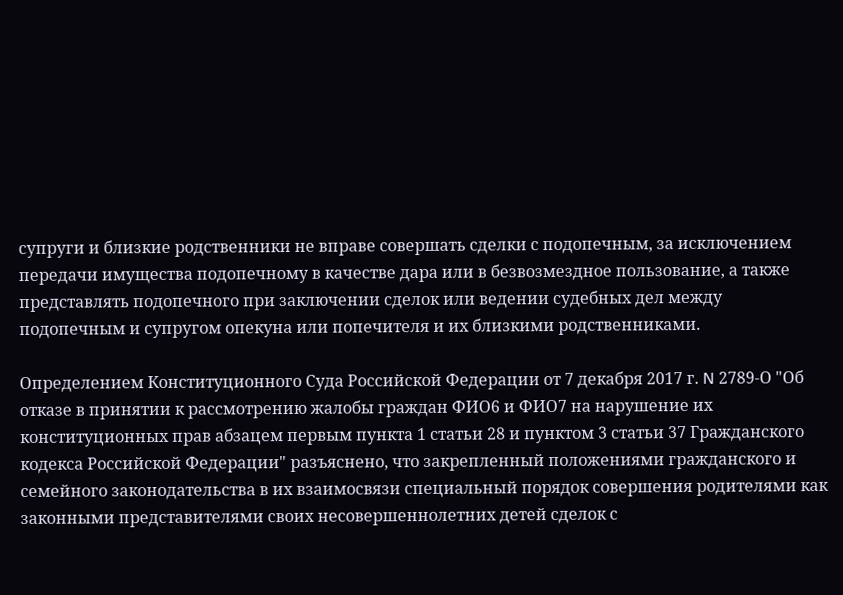супруги и близкие родственники не вправе совершать сделки с подопечным, за исключением передачи имущества подопечному в качестве дара или в безвозмездное пользование, а также представлять подопечного при заключении сделок или ведении судебных дел между подопечным и супругом опекуна или попечителя и их близкими родственниками.

Определением Конституционного Суда Российской Федерации от 7 декабря 2017 г. N 2789-О "Об отказе в принятии к рассмотрению жалобы граждан ФИО6 и ФИО7 на нарушение их конституционных прав абзацем первым пункта 1 статьи 28 и пунктом 3 статьи 37 Гражданского кодекса Российской Федерации" разъяснено, что закрепленный положениями гражданского и семейного законодательства в их взаимосвязи специальный порядок совершения родителями как законными представителями своих несовершеннолетних детей сделок с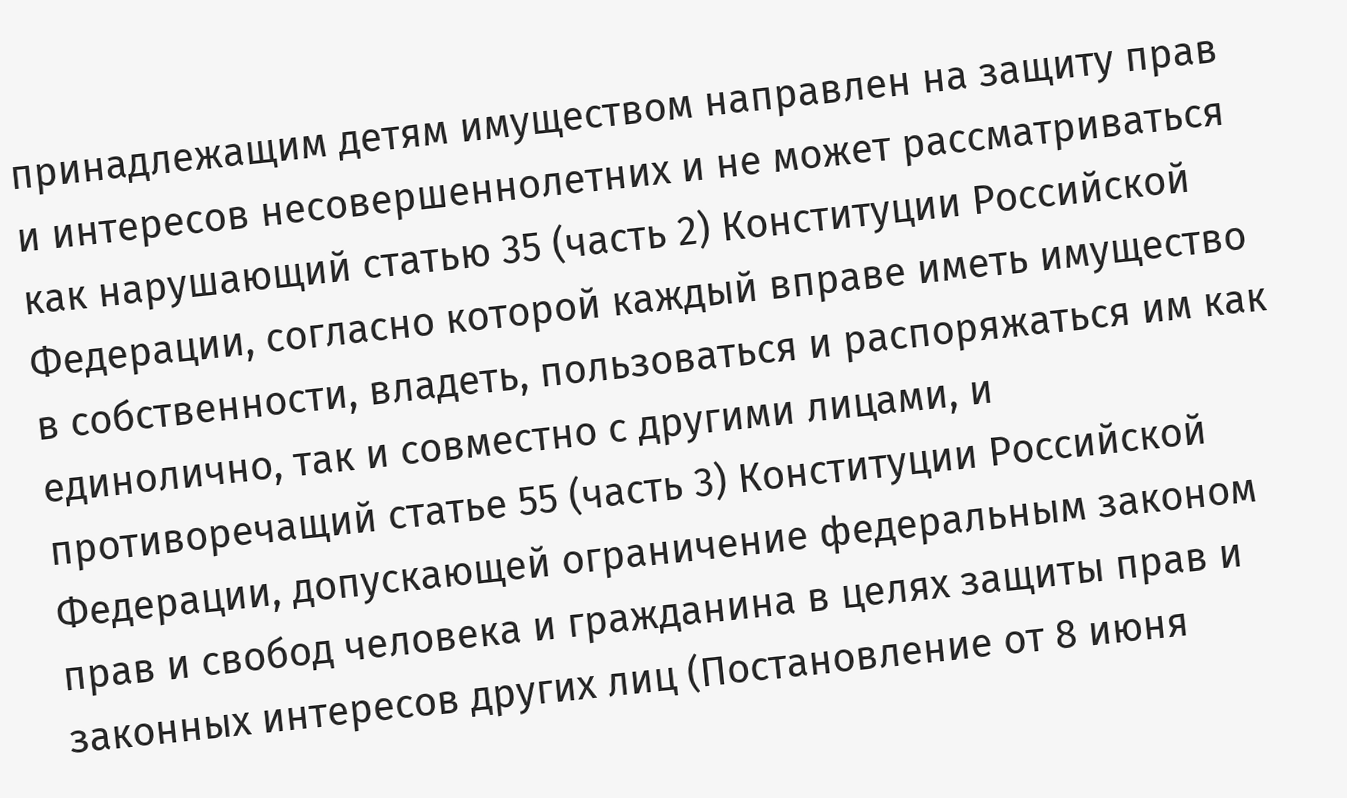принадлежащим детям имуществом направлен на защиту прав и интересов несовершеннолетних и не может рассматриваться как нарушающий статью 35 (часть 2) Конституции Российской Федерации, согласно которой каждый вправе иметь имущество в собственности, владеть, пользоваться и распоряжаться им как единолично, так и совместно с другими лицами, и противоречащий статье 55 (часть 3) Конституции Российской Федерации, допускающей ограничение федеральным законом прав и свобод человека и гражданина в целях защиты прав и законных интересов других лиц (Постановление от 8 июня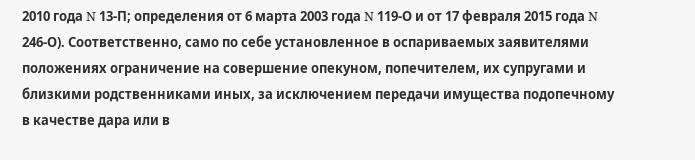2010 года N 13-П; определения от 6 марта 2003 года N 119-О и от 17 февраля 2015 года N 246-О). Соответственно, само по себе установленное в оспариваемых заявителями положениях ограничение на совершение опекуном, попечителем, их супругами и близкими родственниками иных, за исключением передачи имущества подопечному в качестве дара или в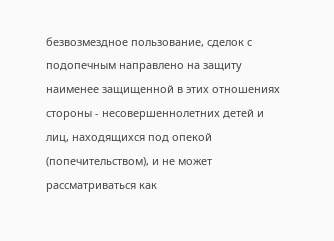безвозмездное пользование, сделок с подопечным направлено на защиту наименее защищенной в этих отношениях стороны - несовершеннолетних детей и лиц, находящихся под опекой (попечительством), и не может рассматриваться как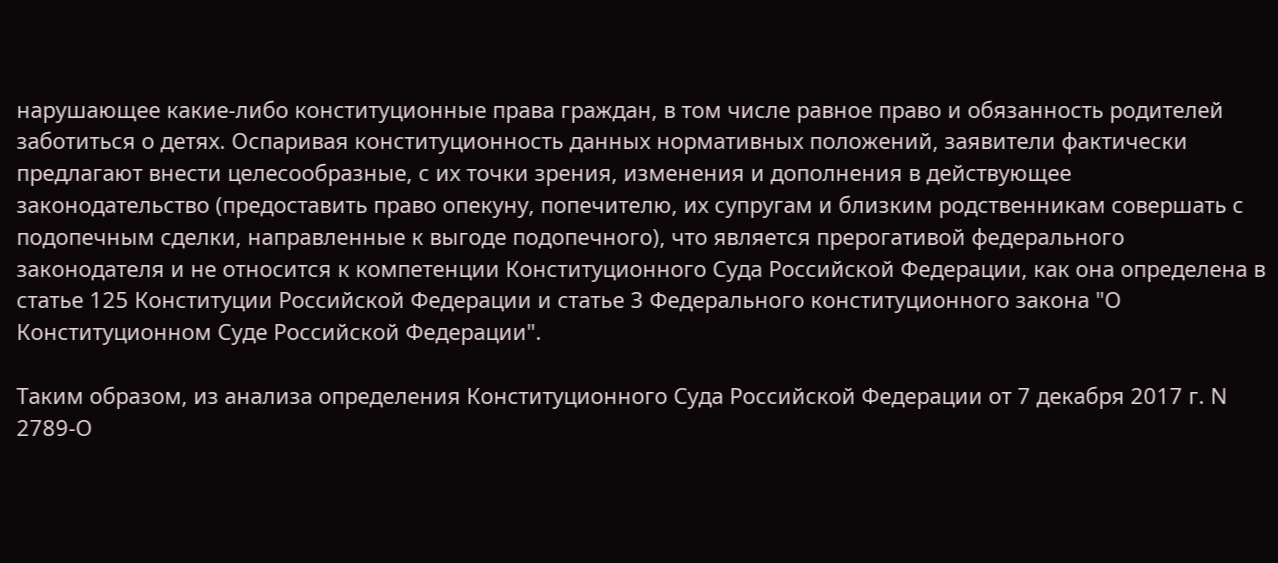нарушающее какие-либо конституционные права граждан, в том числе равное право и обязанность родителей заботиться о детях. Оспаривая конституционность данных нормативных положений, заявители фактически предлагают внести целесообразные, с их точки зрения, изменения и дополнения в действующее законодательство (предоставить право опекуну, попечителю, их супругам и близким родственникам совершать с подопечным сделки, направленные к выгоде подопечного), что является прерогативой федерального законодателя и не относится к компетенции Конституционного Суда Российской Федерации, как она определена в статье 125 Конституции Российской Федерации и статье 3 Федерального конституционного закона "О Конституционном Суде Российской Федерации".

Таким образом, из анализа определения Конституционного Суда Российской Федерации от 7 декабря 2017 г. N 2789-О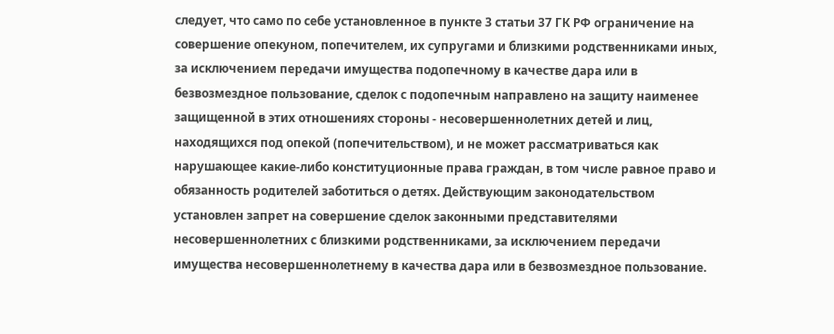следует, что само по себе установленное в пункте 3 статьи 37 ГК РФ ограничение на совершение опекуном, попечителем, их супругами и близкими родственниками иных, за исключением передачи имущества подопечному в качестве дара или в безвозмездное пользование, сделок с подопечным направлено на защиту наименее защищенной в этих отношениях стороны - несовершеннолетних детей и лиц, находящихся под опекой (попечительством), и не может рассматриваться как нарушающее какие-либо конституционные права граждан, в том числе равное право и обязанность родителей заботиться о детях. Действующим законодательством установлен запрет на совершение сделок законными представителями несовершеннолетних с близкими родственниками, за исключением передачи имущества несовершеннолетнему в качества дара или в безвозмездное пользование.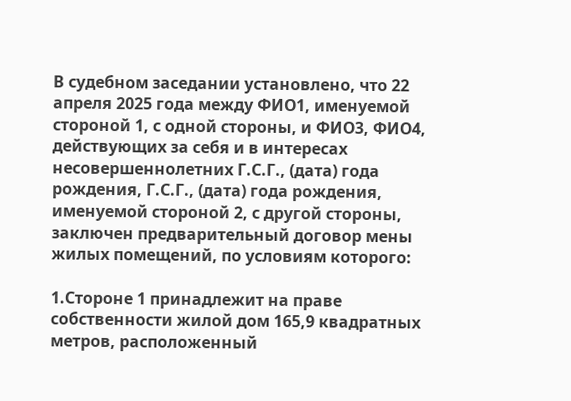В судебном заседании установлено, что 22 апреля 2025 года между ФИО1, именуемой стороной 1, с одной стороны, и ФИО3, ФИО4, действующих за себя и в интересах несовершеннолетних Г.С.Г., (дата) года рождения, Г.С.Г., (дата) года рождения, именуемой стороной 2, с другой стороны, заключен предварительный договор мены жилых помещений, по условиям которого:

1.Стороне 1 принадлежит на праве собственности жилой дом 165,9 квадратных метров, расположенный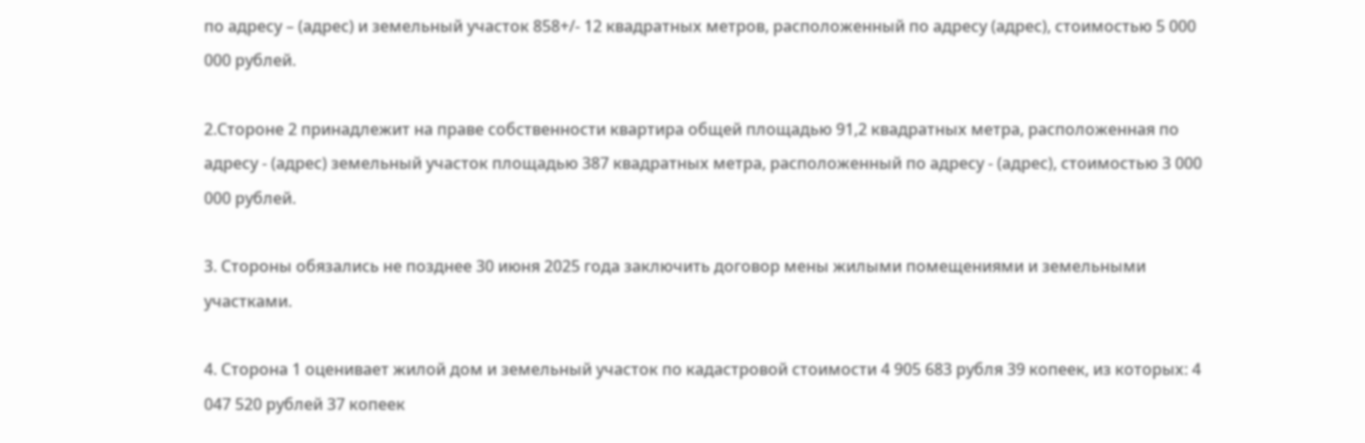по адресу – (адрес) и земельный участок 858+/- 12 квадратных метров, расположенный по адресу (адрес), стоимостью 5 000 000 рублей.

2.Стороне 2 принадлежит на праве собственности квартира общей площадью 91,2 квадратных метра, расположенная по адресу - (адрес) земельный участок площадью 387 квадратных метра, расположенный по адресу - (адрес), стоимостью 3 000 000 рублей.

3. Стороны обязались не позднее 30 июня 2025 года заключить договор мены жилыми помещениями и земельными участками.

4. Сторона 1 оценивает жилой дом и земельный участок по кадастровой стоимости 4 905 683 рубля 39 копеек, из которых: 4 047 520 рублей 37 копеек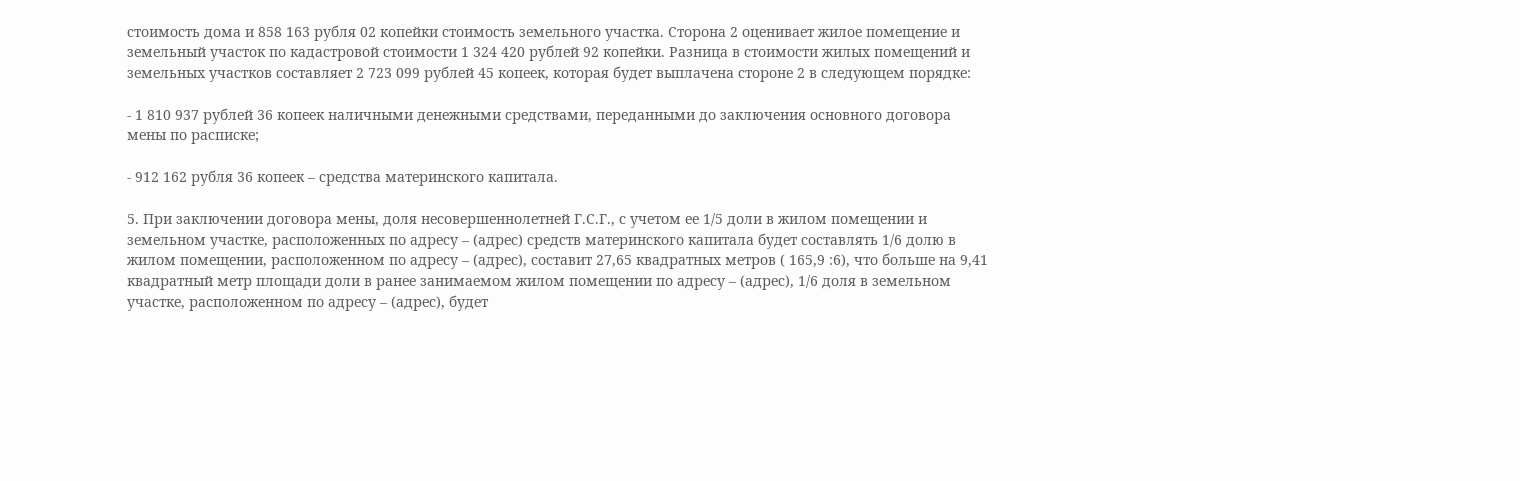стоимость дома и 858 163 рубля 02 копейки стоимость земельного участка. Сторона 2 оценивает жилое помещение и земельный участок по кадастровой стоимости 1 324 420 рублей 92 копейки. Разница в стоимости жилых помещений и земельных участков составляет 2 723 099 рублей 45 копеек, которая будет выплачена стороне 2 в следующем порядке:

- 1 810 937 рублей 36 копеек наличными денежными средствами, переданными до заключения основного договора мены по расписке;

- 912 162 рубля 36 копеек – средства материнского капитала.

5. При заключении договора мены, доля несовершеннолетней Г.С.Г., с учетом ее 1/5 доли в жилом помещении и земельном участке, расположенных по адресу – (адрес) средств материнского капитала будет составлять 1/6 долю в жилом помещении, расположенном по адресу – (адрес), составит 27,65 квадратных метров ( 165,9 :6), что больше на 9,41 квадратный метр площади доли в ранее занимаемом жилом помещении по адресу – (адрес), 1/6 доля в земельном участке, расположенном по адресу – (адрес), будет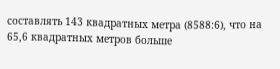составлять 143 квадратных метра (8588:6), что на 65,6 квадратных метров больше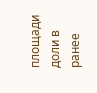площади доли в ранее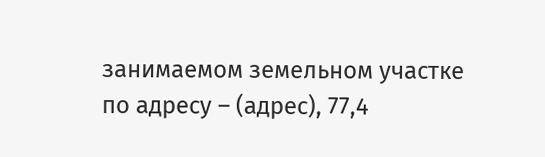занимаемом земельном участке по адресу – (адрес), 77,4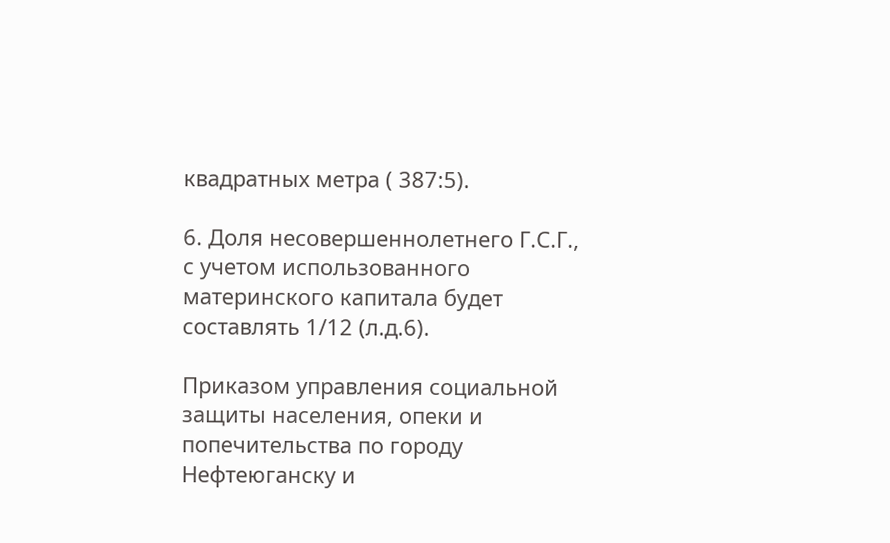квадратных метра ( 387:5).

6. Доля несовершеннолетнего Г.С.Г., с учетом использованного материнского капитала будет составлять 1/12 (л.д.6).

Приказом управления социальной защиты населения, опеки и попечительства по городу Нефтеюганску и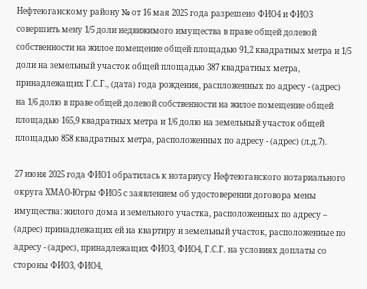Нефтеюганскому району № от 16 мая 2025 года разрешено ФИО4 и ФИО3 совершить мену 1/5 доли недвижимого имущества в праве общей долевой собственности на жилое помещение общей площадью 91,2 квадратных метра и 1/5 доли на земельный участок общей площадью 387 квадратных метра, принадлежащих Г.С.Г., (дата) года рождения, распложенных по адресу - (адрес) на 1/6 долю в праве общей долевой собственности на жилое помещение общей площадью 165,9 квадратных метра и 1/6 долю на земельный участок общей площадью 858 квадратных метра, расположенных по адресу - (адрес) (л.д.7).

27 июня 2025 года ФИО1 обратилась к нотариусу Нефтеюганского нотариального округа ХМАО-Югры ФИО5 с заявлением об удостоверении договора мены имущества: жилого дома и земельного участка, расположенных по адресу – (адрес) принадлежащих ей на квартиру и земельный участок, расположенные по адресу - (адрес), принадлежащих ФИО3, ФИО4, Г.С.Г. на условиях доплаты со стороны ФИО3, ФИО4,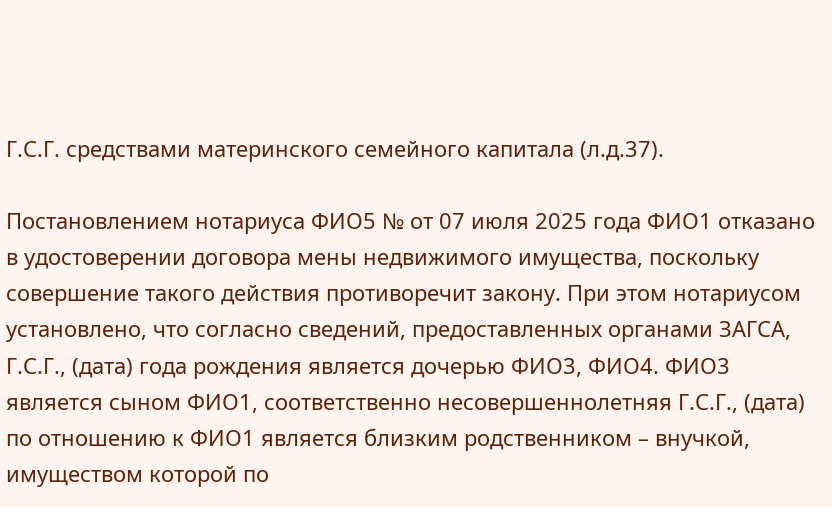Г.С.Г. средствами материнского семейного капитала (л.д.37).

Постановлением нотариуса ФИО5 № от 07 июля 2025 года ФИО1 отказано в удостоверении договора мены недвижимого имущества, поскольку совершение такого действия противоречит закону. При этом нотариусом установлено, что согласно сведений, предоставленных органами ЗАГСА, Г.С.Г., (дата) года рождения является дочерью ФИО3, ФИО4. ФИО3 является сыном ФИО1, соответственно несовершеннолетняя Г.С.Г., (дата) по отношению к ФИО1 является близким родственником – внучкой, имуществом которой по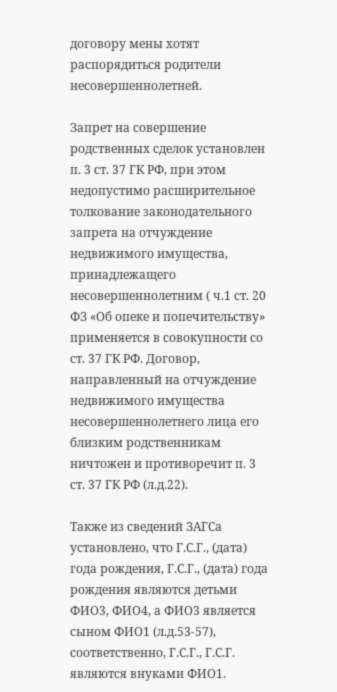договору мены хотят распорядиться родители несовершеннолетней.

Запрет на совершение родственных сделок установлен п. 3 ст. 37 ГК РФ, при этом недопустимо расширительное толкование законодательного запрета на отчуждение недвижимого имущества, принадлежащего несовершеннолетним ( ч.1 ст. 20 ФЗ «Об опеке и попечительству» применяется в совокупности со ст. 37 ГК РФ. Договор, направленный на отчуждение недвижимого имущества несовершеннолетнего лица его близким родственникам ничтожен и противоречит п. 3 ст. 37 ГК РФ (л.д.22).

Также из сведений ЗАГСа установлено, что Г.С.Г., (дата) года рождения, Г.С.Г., (дата) года рождения являются детьми ФИО3, ФИО4, а ФИО3 является сыном ФИО1 (л.д.53-57), соответственно, Г.С.Г., Г.С.Г. являются внуками ФИО1.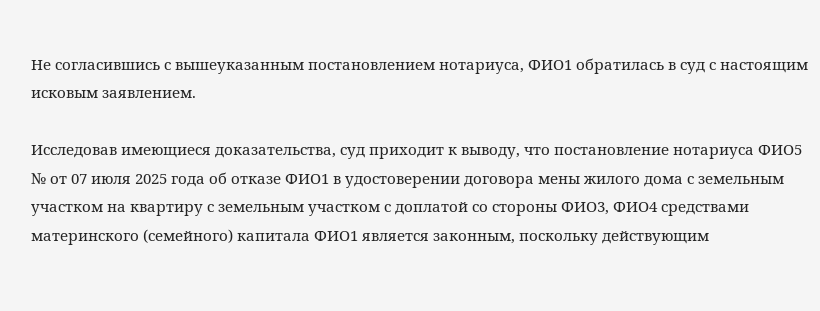Не согласившись с вышеуказанным постановлением нотариуса, ФИО1 обратилась в суд с настоящим исковым заявлением.

Исследовав имеющиеся доказательства, суд приходит к выводу, что постановление нотариуса ФИО5 № от 07 июля 2025 года об отказе ФИО1 в удостоверении договора мены жилого дома с земельным участком на квартиру с земельным участком с доплатой со стороны ФИО3, ФИО4 средствами материнского (семейного) капитала ФИО1 является законным, поскольку действующим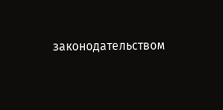законодательством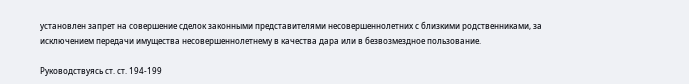установлен запрет на совершение сделок законными представителями несовершеннолетних с близкими родственниками, за исключением передачи имущества несовершеннолетнему в качества дара или в безвозмездное пользование.

Руководствуясь ст. ст. 194-199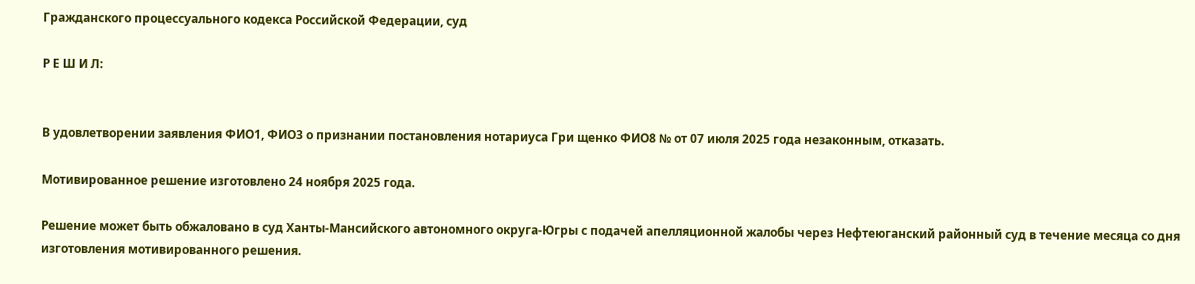Гражданского процессуального кодекса Российской Федерации, суд

Р Е Ш И Л:


В удовлетворении заявления ФИО1, ФИО3 о признании постановления нотариуса Гри щенко ФИО8 № от 07 июля 2025 года незаконным, отказать.

Мотивированное решение изготовлено 24 ноября 2025 года.

Решение может быть обжаловано в суд Ханты-Мансийского автономного округа-Югры с подачей апелляционной жалобы через Нефтеюганский районный суд в течение месяца со дня изготовления мотивированного решения.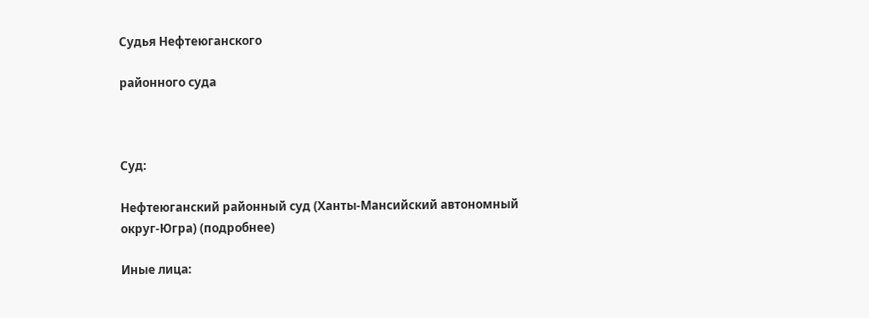Судья Нефтеюганского

районного суда



Суд:

Нефтеюганский районный суд (Ханты-Мансийский автономный округ-Югра) (подробнее)

Иные лица: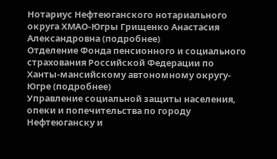Нотариус Нефтеюганского нотариального округа ХМАО-Югры Грищенко Анастасия Александровна (подробнее)
Отделение Фонда пенсионного и социального страхования Российской Федерации по Ханты-мансийскому автономному округу-Югре (подробнее)
Управление социальной защиты населения, опеки и попечительства по городу Нефтеюганску и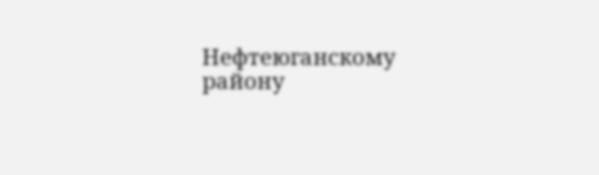Нефтеюганскому району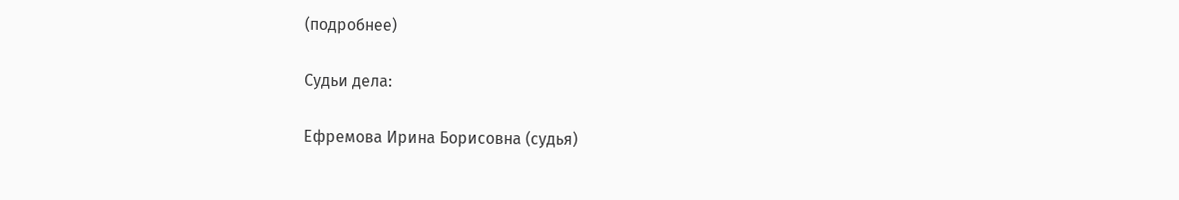(подробнее)

Судьи дела:

Ефремова Ирина Борисовна (судья)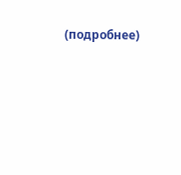(подробнее)